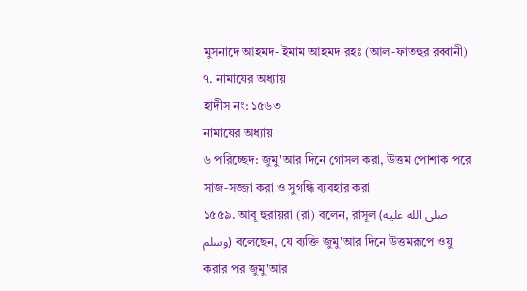মুসনাদে আহমদ- ইমাম আহমদ রহঃ (আল-ফাতহুর রব্বানী)
৭. নামাযের অধ্যায়
হাদীস নং: ১৫৬৩
নামাযের অধ্যায়
৬ পরিচ্ছেদ: জুমু'আর দিনে গোসল করা, উত্তম পোশাক পরে সাজ-সজ্জা করা ও সুগন্ধি ব্যবহার করা
১৫৫৯. আবূ হুরায়রা (রা) বলেন, রাসূল (صلى الله عليه وسلم) বলেছেন, যে ব্যক্তি জুমু'আর দিনে উত্তমরূপে ওযু করার পর জুমু'আর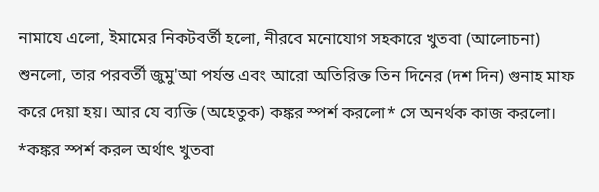নামাযে এলো, ইমামের নিকটবর্তী হলো, নীরবে মনোযোগ সহকারে খুতবা (আলোচনা) শুনলো, তার পরবর্তী জুমু'আ পর্যন্ত এবং আরো অতিরিক্ত তিন দিনের (দশ দিন) গুনাহ মাফ করে দেয়া হয়। আর যে ব্যক্তি (অহেতুক) কঙ্কর স্পর্শ করলো* সে অনর্থক কাজ করলো।
*কঙ্কর স্পর্শ করল অর্থাৎ খুতবা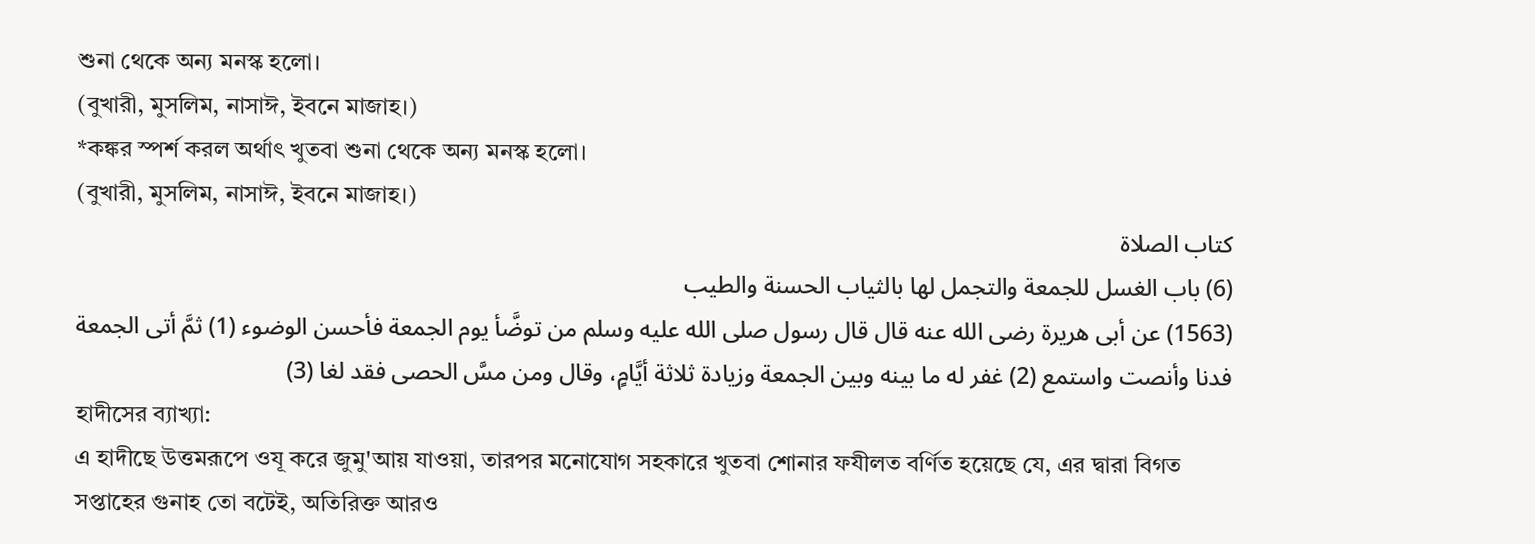শুনা থেকে অন্য মনস্ক হলো।
(বুখারী, মুসলিম, নাসাঈ, ইবনে মাজাহ।)
*কঙ্কর স্পর্শ করল অর্থাৎ খুতবা শুনা থেকে অন্য মনস্ক হলো।
(বুখারী, মুসলিম, নাসাঈ, ইবনে মাজাহ।)
كتاب الصلاة
(6) باب الغسل للجمعة والتجمل لها بالثياب الحسنة والطيب
(1563) عن أبى هريرة رضى الله عنه قال قال رسول صلى الله عليه وسلم من توضَّأ يوم الجمعة فأحسن الوضوء (1) ثمَّ أتى الجمعة فدنا وأنصت واستمع (2) غفر له ما بينه وبين الجمعة وزيادة ثلاثة أيَّامٍ، وقال ومن مسَّ الحصى فقد لغا (3)
হাদীসের ব্যাখ্যা:
এ হাদীছে উত্তমরূপে ওযূ করে জুমু'আয় যাওয়া, তারপর মনোযোগ সহকারে খুতবা শোনার ফযীলত বর্ণিত হয়েছে যে, এর দ্বারা বিগত সপ্তাহের গুনাহ তো বটেই, অতিরিক্ত আরও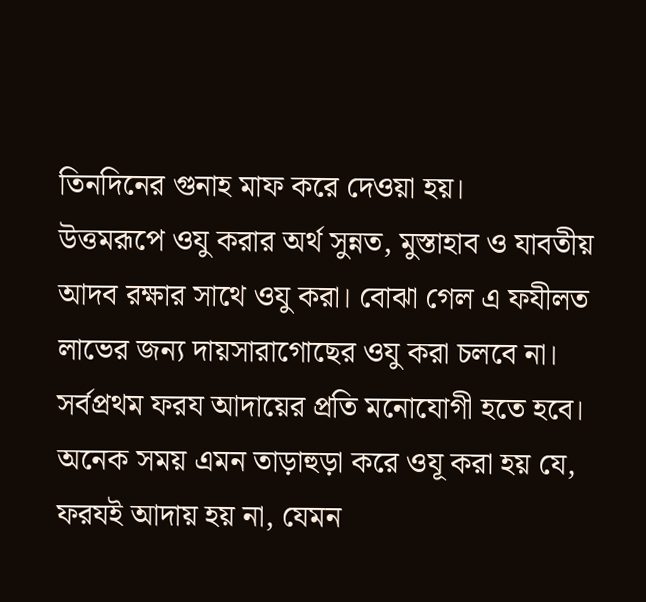তিনদিনের গুনাহ মাফ করে দেওয়া হয়।
উত্তমরূপে ওযু করার অর্থ সুন্নত, মুস্তাহাব ও যাবতীয় আদব রক্ষার সাথে ওযু করা। বোঝা গেল এ ফযীলত লাভের জন্য দায়সারাগোছের ওযু করা চলবে না। সর্বপ্রথম ফরয আদায়ের প্রতি মনোযোগী হতে হবে। অনেক সময় এমন তাড়াহুড়া করে ওযূ করা হয় যে, ফরযই আদায় হয় না, যেমন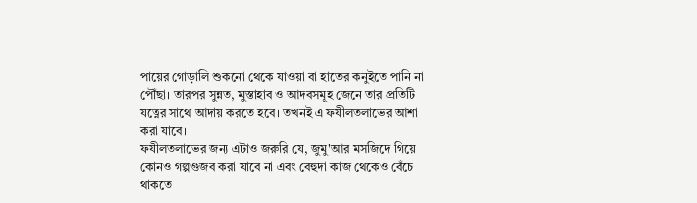পায়ের গোড়ালি শুকনো থেকে যাওয়া বা হাতের কনুইতে পানি না পৌঁছা। তারপর সুন্নত, মুস্তাহাব ও আদবসমূহ জেনে তার প্রতিটি যত্নের সাথে আদায় করতে হবে। তখনই এ ফযীলতলাভের আশা করা যাবে।
ফযীলতলাভের জন্য এটাও জরুরি যে, জুমু'আর মসজিদে গিয়ে কোনও গল্পগুজব করা যাবে না এবং বেহুদা কাজ থেকেও বেঁচে থাকতে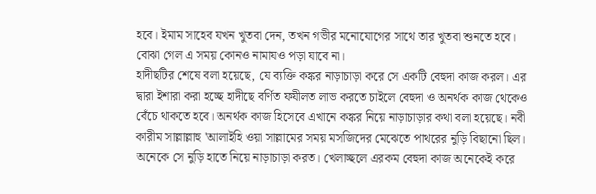হবে। ইমাম সাহেব যখন খুতবা দেন, তখন গভীর মনোযোগের সাথে তার খুতবা শুনতে হবে। বোঝা গেল এ সময় কোনও নামাযও পড়া যাবে না।
হাদীছটির শেষে বলা হয়েছে, যে ব্যক্তি কঙ্কর নাড়াচাড়া করে সে একটি বেহুদা কাজ করল। এর দ্বারা ইশারা করা হচ্ছে হাদীছে বর্ণিত ফযীলত লাভ করতে চাইলে বেহুদা ও অনর্থক কাজ থেকেও বেঁচে থাকতে হবে। অনর্থক কাজ হিসেবে এখানে কঙ্কর নিয়ে নাড়াচাড়ার কথা বলা হয়েছে। নবী কারীম সাল্লাল্লাহু 'আলাইহি ওয়া সাল্লামের সময় মসজিদের মেঝেতে পাথরের নুড়ি বিছানো ছিল। অনেকে সে নুড়ি হাতে নিয়ে নাড়াচাড়া করত। খেলাচ্ছলে এরকম বেহুদা কাজ অনেকেই করে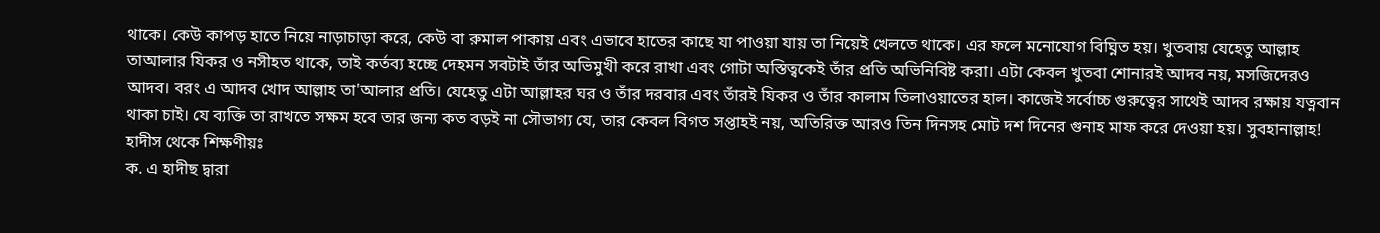থাকে। কেউ কাপড় হাতে নিয়ে নাড়াচাড়া করে, কেউ বা রুমাল পাকায় এবং এভাবে হাতের কাছে যা পাওয়া যায় তা নিয়েই খেলতে থাকে। এর ফলে মনোযোগ বিঘ্নিত হয়। খুতবায় যেহেতু আল্লাহ তাআলার যিকর ও নসীহত থাকে, তাই কর্তব্য হচ্ছে দেহমন সবটাই তাঁর অভিমুখী করে রাখা এবং গোটা অস্তিত্বকেই তাঁর প্রতি অভিনিবিষ্ট করা। এটা কেবল খুতবা শোনারই আদব নয়, মসজিদেরও আদব। বরং এ আদব খোদ আল্লাহ তা'আলার প্রতি। যেহেতু এটা আল্লাহর ঘর ও তাঁর দরবার এবং তাঁরই যিকর ও তাঁর কালাম তিলাওয়াতের হাল। কাজেই সর্বোচ্চ গুরুত্বের সাথেই আদব রক্ষায় যত্নবান থাকা চাই। যে ব্যক্তি তা রাখতে সক্ষম হবে তার জন্য কত বড়ই না সৌভাগ্য যে, তার কেবল বিগত সপ্তাহই নয়, অতিরিক্ত আরও তিন দিনসহ মোট দশ দিনের গুনাহ মাফ করে দেওয়া হয়। সুবহানাল্লাহ!
হাদীস থেকে শিক্ষণীয়ঃ
ক. এ হাদীছ দ্বারা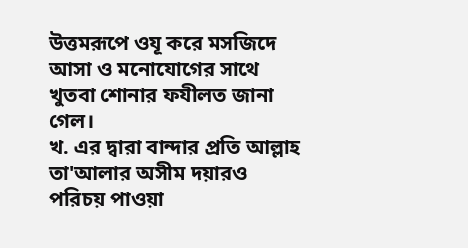উত্তমরূপে ওযূ করে মসজিদে আসা ও মনোযোগের সাথে খুতবা শোনার ফযীলত জানা গেল।
খ. এর দ্বারা বান্দার প্রতি আল্লাহ তা'আলার অসীম দয়ারও পরিচয় পাওয়া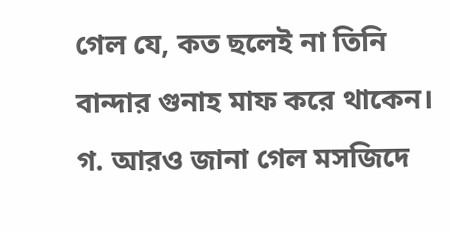গেল যে, কত ছলেই না তিনি বান্দার গুনাহ মাফ করে থাকেন।
গ. আরও জানা গেল মসজিদে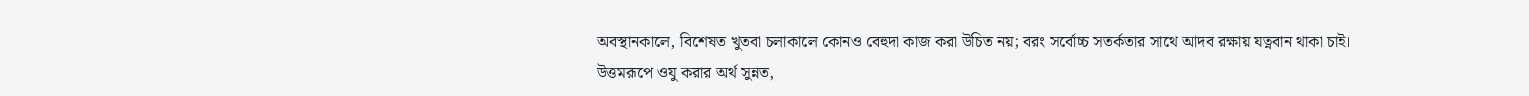অবস্থানকালে, বিশেষত খুতবা চলাকালে কোনও বেহুদা কাজ করা উচিত নয়; বরং সর্বোচ্চ সতর্কতার সাথে আদব রক্ষায় যত্নবান থাকা চাই।
উত্তমরূপে ওযু করার অর্থ সুন্নত,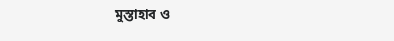মুস্তাহাব ও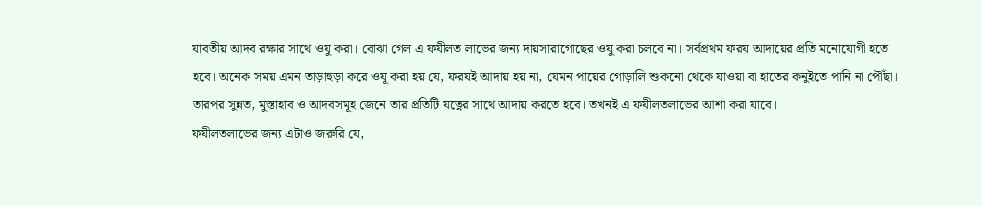যাবতীয় আদব রক্ষার সাথে ওযু করা। বোঝা গেল এ ফযীলত লাভের জন্য দায়সারাগোছের ওযু করা চলবে না। সর্বপ্রথম ফরয আদায়ের প্রতি মনোযোগী হতে হবে। অনেক সময় এমন তাড়াহুড়া করে ওযূ করা হয় যে, ফরযই আদায় হয় না, যেমন পায়ের গোড়ালি শুকনো থেকে যাওয়া বা হাতের কনুইতে পানি না পৌঁছা। তারপর সুন্নত, মুস্তাহাব ও আদবসমূহ জেনে তার প্রতিটি যত্নের সাথে আদায় করতে হবে। তখনই এ ফযীলতলাভের আশা করা যাবে।
ফযীলতলাভের জন্য এটাও জরুরি যে,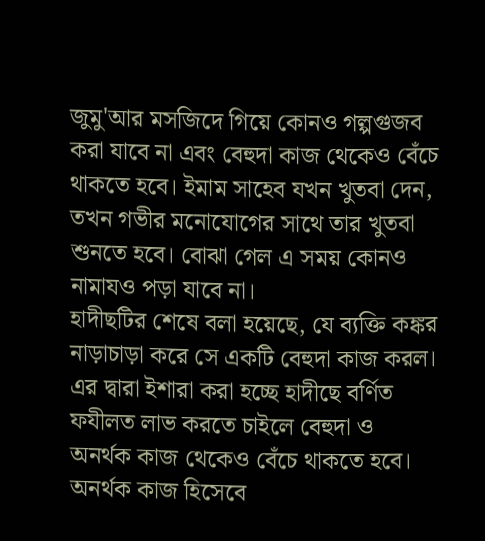জুমু'আর মসজিদে গিয়ে কোনও গল্পগুজব করা যাবে না এবং বেহুদা কাজ থেকেও বেঁচে থাকতে হবে। ইমাম সাহেব যখন খুতবা দেন, তখন গভীর মনোযোগের সাথে তার খুতবা শুনতে হবে। বোঝা গেল এ সময় কোনও নামাযও পড়া যাবে না।
হাদীছটির শেষে বলা হয়েছে, যে ব্যক্তি কঙ্কর নাড়াচাড়া করে সে একটি বেহুদা কাজ করল। এর দ্বারা ইশারা করা হচ্ছে হাদীছে বর্ণিত ফযীলত লাভ করতে চাইলে বেহুদা ও অনর্থক কাজ থেকেও বেঁচে থাকতে হবে। অনর্থক কাজ হিসেবে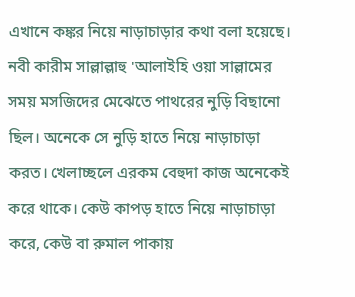এখানে কঙ্কর নিয়ে নাড়াচাড়ার কথা বলা হয়েছে। নবী কারীম সাল্লাল্লাহু 'আলাইহি ওয়া সাল্লামের সময় মসজিদের মেঝেতে পাথরের নুড়ি বিছানো ছিল। অনেকে সে নুড়ি হাতে নিয়ে নাড়াচাড়া করত। খেলাচ্ছলে এরকম বেহুদা কাজ অনেকেই করে থাকে। কেউ কাপড় হাতে নিয়ে নাড়াচাড়া করে, কেউ বা রুমাল পাকায়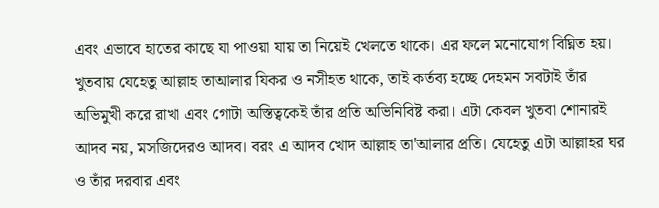এবং এভাবে হাতের কাছে যা পাওয়া যায় তা নিয়েই খেলতে থাকে। এর ফলে মনোযোগ বিঘ্নিত হয়। খুতবায় যেহেতু আল্লাহ তাআলার যিকর ও নসীহত থাকে, তাই কর্তব্য হচ্ছে দেহমন সবটাই তাঁর অভিমুখী করে রাখা এবং গোটা অস্তিত্বকেই তাঁর প্রতি অভিনিবিষ্ট করা। এটা কেবল খুতবা শোনারই আদব নয়, মসজিদেরও আদব। বরং এ আদব খোদ আল্লাহ তা'আলার প্রতি। যেহেতু এটা আল্লাহর ঘর ও তাঁর দরবার এবং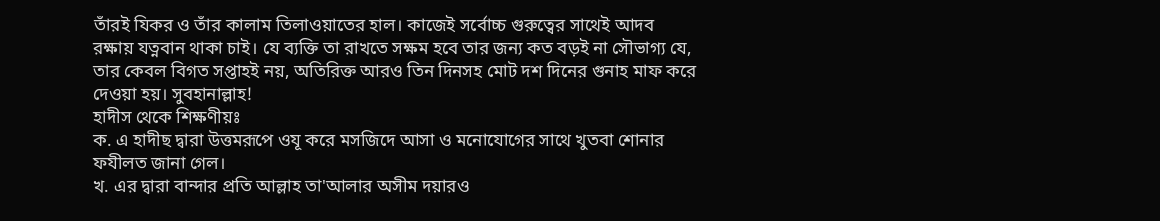তাঁরই যিকর ও তাঁর কালাম তিলাওয়াতের হাল। কাজেই সর্বোচ্চ গুরুত্বের সাথেই আদব রক্ষায় যত্নবান থাকা চাই। যে ব্যক্তি তা রাখতে সক্ষম হবে তার জন্য কত বড়ই না সৌভাগ্য যে, তার কেবল বিগত সপ্তাহই নয়, অতিরিক্ত আরও তিন দিনসহ মোট দশ দিনের গুনাহ মাফ করে দেওয়া হয়। সুবহানাল্লাহ!
হাদীস থেকে শিক্ষণীয়ঃ
ক. এ হাদীছ দ্বারা উত্তমরূপে ওযূ করে মসজিদে আসা ও মনোযোগের সাথে খুতবা শোনার ফযীলত জানা গেল।
খ. এর দ্বারা বান্দার প্রতি আল্লাহ তা'আলার অসীম দয়ারও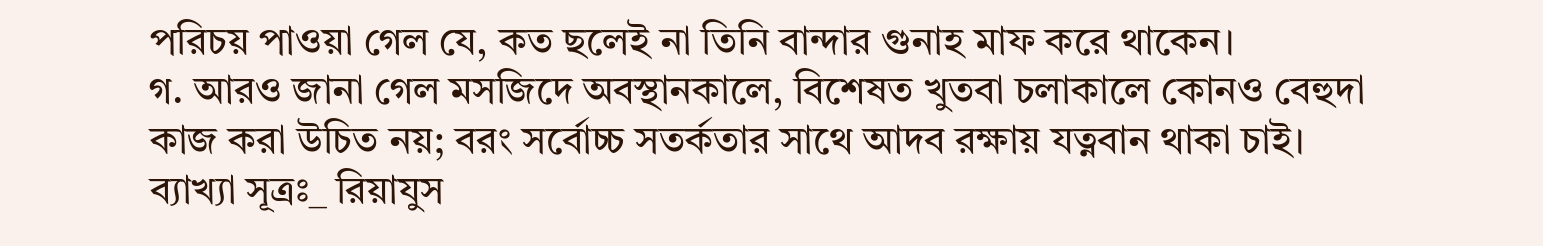পরিচয় পাওয়া গেল যে, কত ছলেই না তিনি বান্দার গুনাহ মাফ করে থাকেন।
গ. আরও জানা গেল মসজিদে অবস্থানকালে, বিশেষত খুতবা চলাকালে কোনও বেহুদা কাজ করা উচিত নয়; বরং সর্বোচ্চ সতর্কতার সাথে আদব রক্ষায় যত্নবান থাকা চাই।
ব্যাখ্যা সূত্রঃ_ রিয়াযুস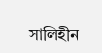সালিহীন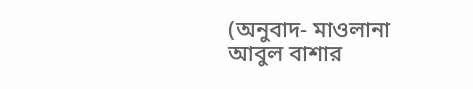(অনুবাদ- মাওলানা আবুল বাশার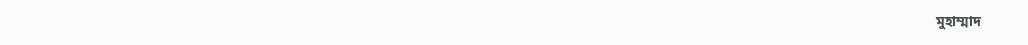মুহাম্মাদ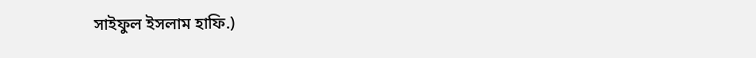সাইফুল ইসলাম হাফি.)